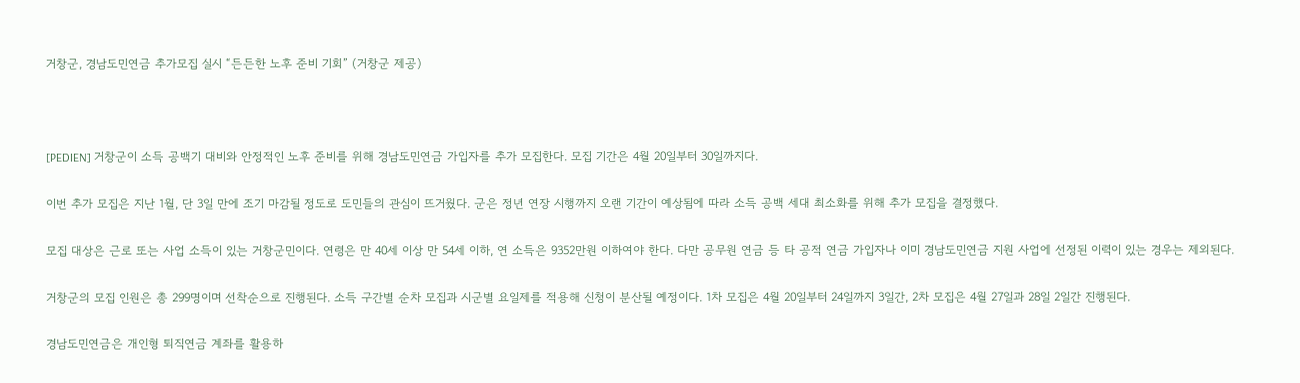거창군, 경남도민연금 추가모집 실시 “든든한 노후 준비 기회” (거창군 제공)



[PEDIEN] 거창군이 소득 공백기 대비와 안정적인 노후 준비를 위해 경남도민연금 가입자를 추가 모집한다. 모집 기간은 4월 20일부터 30일까지다.

이번 추가 모집은 지난 1월, 단 3일 만에 조기 마감될 정도로 도민들의 관심이 뜨거웠다. 군은 정년 연장 시행까지 오랜 기간이 예상됨에 따라 소득 공백 세대 최소화를 위해 추가 모집을 결정했다.

모집 대상은 근로 또는 사업 소득이 있는 거창군민이다. 연령은 만 40세 이상 만 54세 이하, 연 소득은 9352만원 이하여야 한다. 다만 공무원 연금 등 타 공적 연금 가입자나 이미 경남도민연금 지원 사업에 선정된 이력이 있는 경우는 제외된다.

거창군의 모집 인원은 총 299명이며 선착순으로 진행된다. 소득 구간별 순차 모집과 시군별 요일제를 적용해 신청이 분산될 예정이다. 1차 모집은 4월 20일부터 24일까지 3일간, 2차 모집은 4월 27일과 28일 2일간 진행된다.

경남도민연금은 개인형 퇴직연금 계좌를 활용하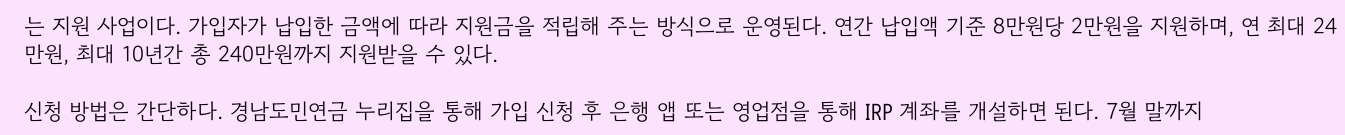는 지원 사업이다. 가입자가 납입한 금액에 따라 지원금을 적립해 주는 방식으로 운영된다. 연간 납입액 기준 8만원당 2만원을 지원하며, 연 최대 24만원, 최대 10년간 총 240만원까지 지원받을 수 있다.

신청 방법은 간단하다. 경남도민연금 누리집을 통해 가입 신청 후 은행 앱 또는 영업점을 통해 IRP 계좌를 개설하면 된다. 7월 말까지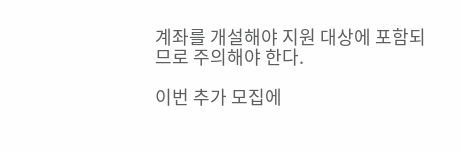계좌를 개설해야 지원 대상에 포함되므로 주의해야 한다.

이번 추가 모집에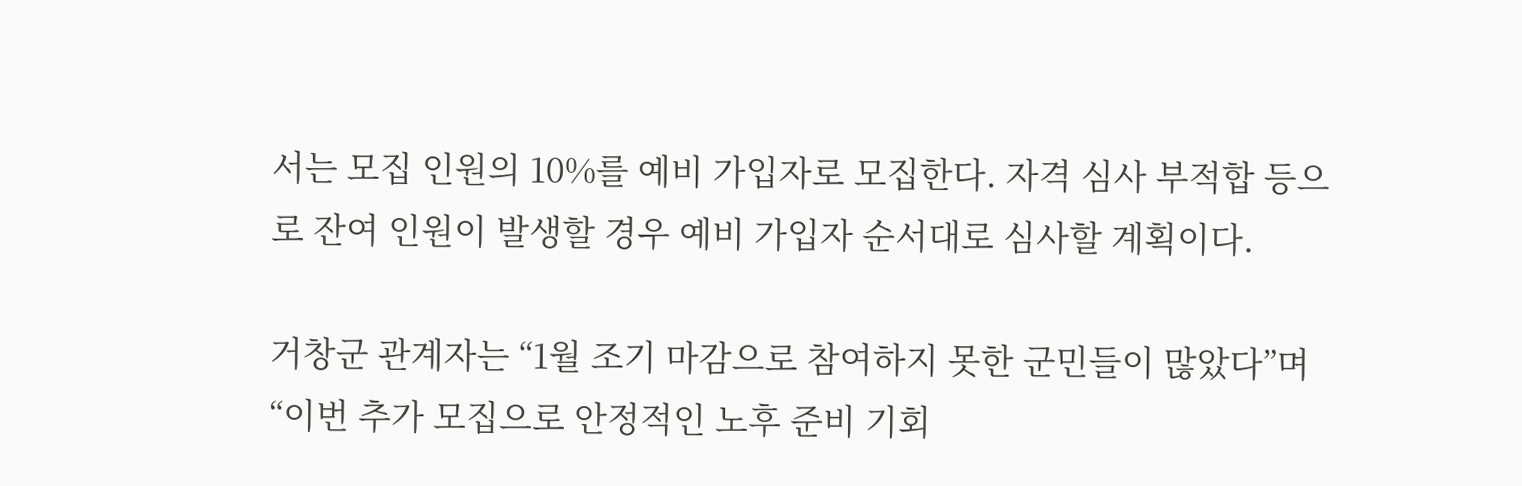서는 모집 인원의 10%를 예비 가입자로 모집한다. 자격 심사 부적합 등으로 잔여 인원이 발생할 경우 예비 가입자 순서대로 심사할 계획이다.

거창군 관계자는 “1월 조기 마감으로 참여하지 못한 군민들이 많았다”며 “이번 추가 모집으로 안정적인 노후 준비 기회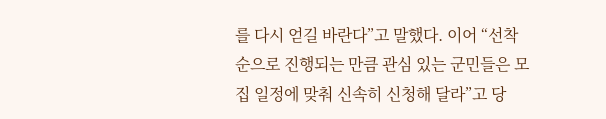를 다시 얻길 바란다”고 말했다. 이어 “선착순으로 진행되는 만큼 관심 있는 군민들은 모집 일정에 맞춰 신속히 신청해 달라”고 당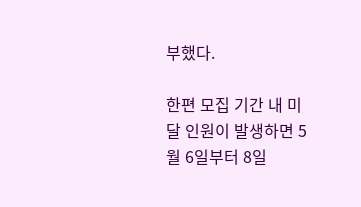부했다.

한편 모집 기간 내 미달 인원이 발생하면 5월 6일부터 8일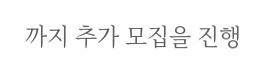까지 추가 모집을 진행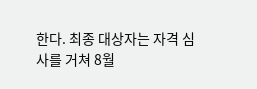한다. 최종 대상자는 자격 심사를 거쳐 8월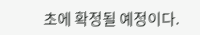초에 확정될 예정이다.